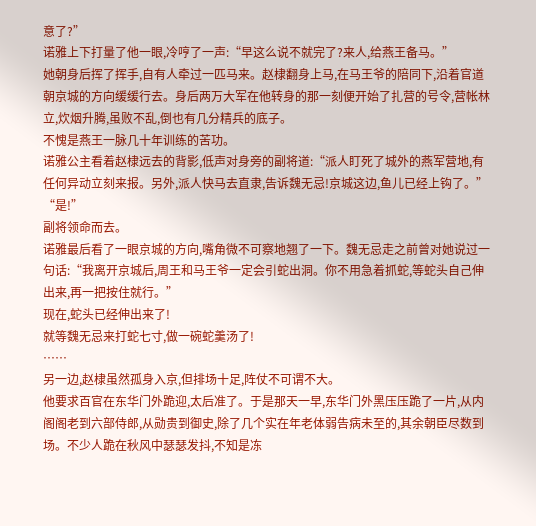意了?”
诺雅上下打量了他一眼,冷哼了一声:“早这么说不就完了?来人,给燕王备马。”
她朝身后挥了挥手,自有人牵过一匹马来。赵棣翻身上马,在马王爷的陪同下,沿着官道朝京城的方向缓缓行去。身后两万大军在他转身的那一刻便开始了扎营的号令,营帐林立,炊烟升腾,虽败不乱,倒也有几分精兵的底子。
不愧是燕王一脉几十年训练的苦功。
诺雅公主看着赵棣远去的背影,低声对身旁的副将道:“派人盯死了城外的燕军营地,有任何异动立刻来报。另外,派人快马去直隶,告诉魏无忌!京城这边,鱼儿已经上钩了。”
“是!”
副将领命而去。
诺雅最后看了一眼京城的方向,嘴角微不可察地翘了一下。魏无忌走之前曾对她说过一句话:“我离开京城后,周王和马王爷一定会引蛇出洞。你不用急着抓蛇,等蛇头自己伸出来,再一把按住就行。”
现在,蛇头已经伸出来了!
就等魏无忌来打蛇七寸,做一碗蛇羹汤了!
……
另一边,赵棣虽然孤身入京,但排场十足,阵仗不可谓不大。
他要求百官在东华门外跪迎,太后准了。于是那天一早,东华门外黑压压跪了一片,从内阁阁老到六部侍郎,从勋贵到御史,除了几个实在年老体弱告病未至的,其余朝臣尽数到场。不少人跪在秋风中瑟瑟发抖,不知是冻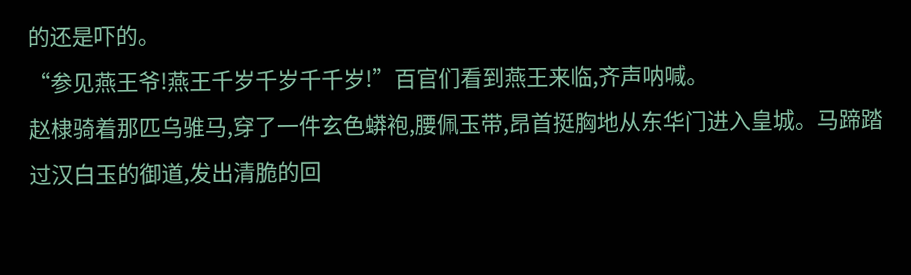的还是吓的。
“参见燕王爷!燕王千岁千岁千千岁!”百官们看到燕王来临,齐声呐喊。
赵棣骑着那匹乌骓马,穿了一件玄色蟒袍,腰佩玉带,昂首挺胸地从东华门进入皇城。马蹄踏过汉白玉的御道,发出清脆的回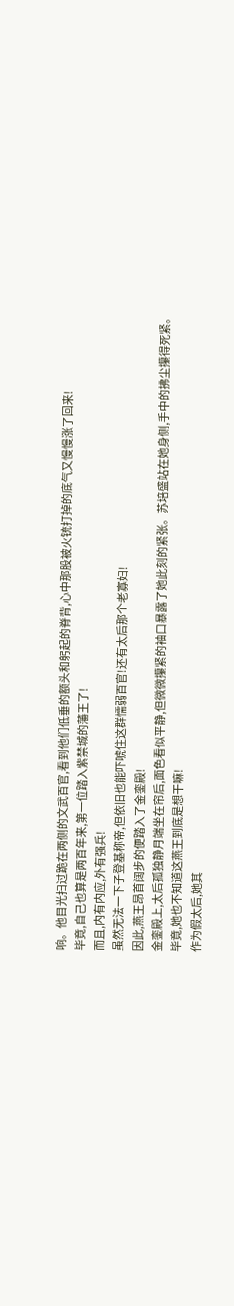响。他目光扫过跪在两侧的文武百官,看到他们低垂的额头和躬起的脊背,心中那股被火铳打掉的底气又慢慢涨了回来!
毕竟,自己也算是两百年来,第一位踏入紫禁城的藩王了!
而且,内有内应,外有强兵!
虽然无法一下子登基称帝,但依旧也能吓唬住这群懦弱百官!还有太后那个老寡妇!
因此,燕王昂首阔步的便踏入了金銮殿!
金銮殿上,太后孤独静月端坐在帘后,面色看似平静,但微微攥紧的袖口暴露了她此刻的紧张。苏培盛站在她身侧,手中的拂尘攥得死紧。
毕竟,她也不知道这燕王到底是想干嘛!
作为假太后,她其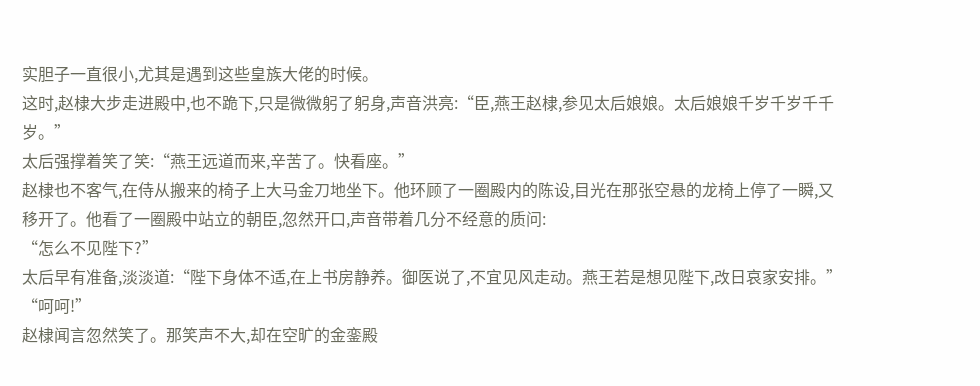实胆子一直很小,尤其是遇到这些皇族大佬的时候。
这时,赵棣大步走进殿中,也不跪下,只是微微躬了躬身,声音洪亮:“臣,燕王赵棣,参见太后娘娘。太后娘娘千岁千岁千千岁。”
太后强撑着笑了笑:“燕王远道而来,辛苦了。快看座。”
赵棣也不客气,在侍从搬来的椅子上大马金刀地坐下。他环顾了一圈殿内的陈设,目光在那张空悬的龙椅上停了一瞬,又移开了。他看了一圈殿中站立的朝臣,忽然开口,声音带着几分不经意的质问:
“怎么不见陛下?”
太后早有准备,淡淡道:“陛下身体不适,在上书房静养。御医说了,不宜见风走动。燕王若是想见陛下,改日哀家安排。”
“呵呵!”
赵棣闻言忽然笑了。那笑声不大,却在空旷的金銮殿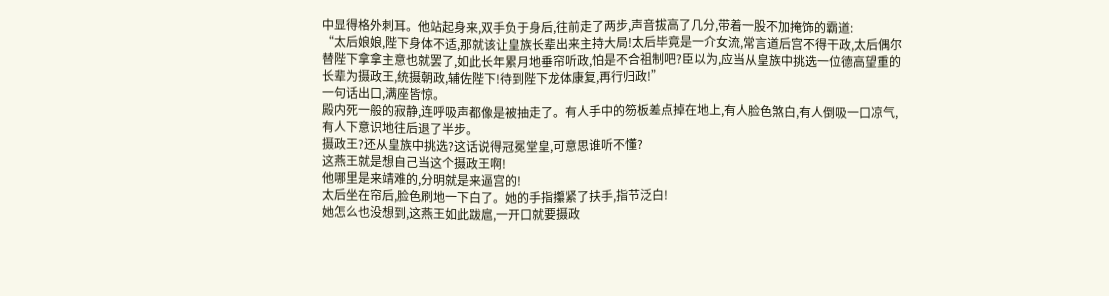中显得格外刺耳。他站起身来,双手负于身后,往前走了两步,声音拔高了几分,带着一股不加掩饰的霸道:
“太后娘娘,陛下身体不适,那就该让皇族长辈出来主持大局!太后毕竟是一介女流,常言道后宫不得干政,太后偶尔替陛下拿拿主意也就罢了,如此长年累月地垂帘听政,怕是不合祖制吧?臣以为,应当从皇族中挑选一位德高望重的长辈为摄政王,统摄朝政,辅佐陛下!待到陛下龙体康复,再行归政!”
一句话出口,满座皆惊。
殿内死一般的寂静,连呼吸声都像是被抽走了。有人手中的笏板差点掉在地上,有人脸色煞白,有人倒吸一口凉气,有人下意识地往后退了半步。
摄政王?还从皇族中挑选?这话说得冠冕堂皇,可意思谁听不懂?
这燕王就是想自己当这个摄政王啊!
他哪里是来靖难的,分明就是来逼宫的!
太后坐在帘后,脸色刷地一下白了。她的手指攥紧了扶手,指节泛白!
她怎么也没想到,这燕王如此跋扈,一开口就要摄政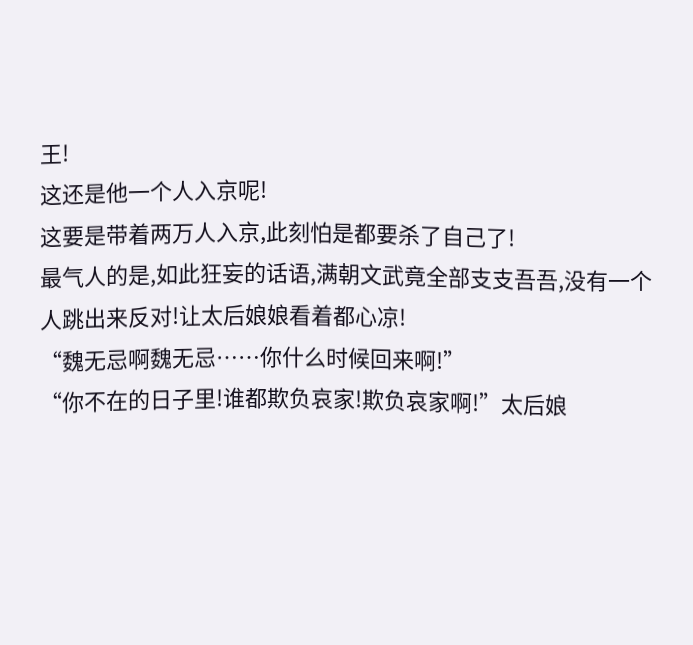王!
这还是他一个人入京呢!
这要是带着两万人入京,此刻怕是都要杀了自己了!
最气人的是,如此狂妄的话语,满朝文武竟全部支支吾吾,没有一个人跳出来反对!让太后娘娘看着都心凉!
“魏无忌啊魏无忌……你什么时候回来啊!”
“你不在的日子里!谁都欺负哀家!欺负哀家啊!”太后娘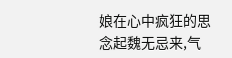娘在心中疯狂的思念起魏无忌来,气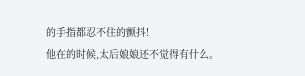的手指都忍不住的颤抖!
他在的时候,太后娘娘还不觉得有什么。